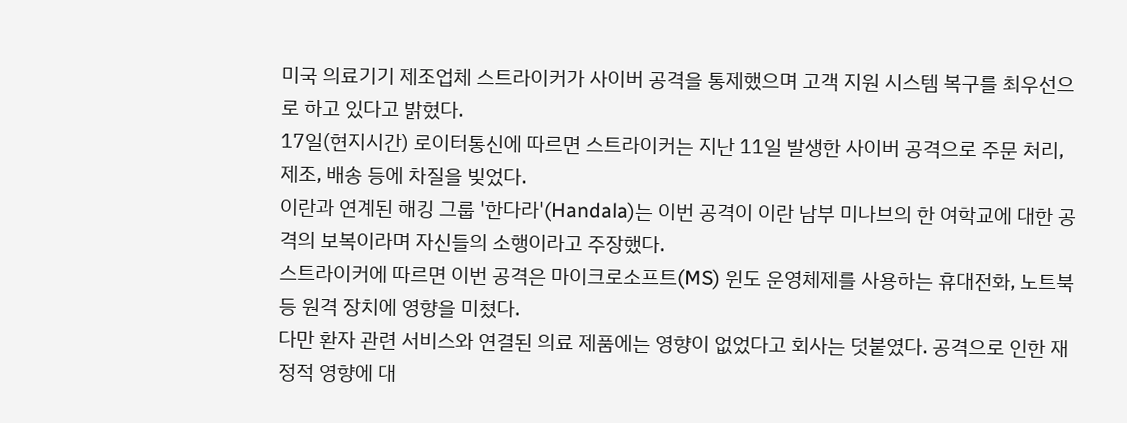미국 의료기기 제조업체 스트라이커가 사이버 공격을 통제했으며 고객 지원 시스템 복구를 최우선으로 하고 있다고 밝혔다.
17일(현지시간) 로이터통신에 따르면 스트라이커는 지난 11일 발생한 사이버 공격으로 주문 처리, 제조, 배송 등에 차질을 빚었다.
이란과 연계된 해킹 그룹 '한다라'(Handala)는 이번 공격이 이란 남부 미나브의 한 여학교에 대한 공격의 보복이라며 자신들의 소행이라고 주장했다.
스트라이커에 따르면 이번 공격은 마이크로소프트(MS) 윈도 운영체제를 사용하는 휴대전화, 노트북 등 원격 장치에 영향을 미쳤다.
다만 환자 관련 서비스와 연결된 의료 제품에는 영향이 없었다고 회사는 덧붙였다. 공격으로 인한 재정적 영향에 대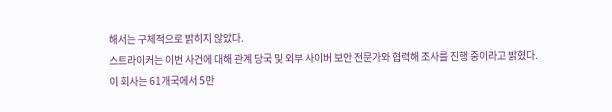해서는 구체적으로 밝히지 않았다.
스트라이커는 이번 사건에 대해 관계 당국 및 외부 사이버 보안 전문가와 협력해 조사를 진행 중이라고 밝혔다. 이 회사는 61개국에서 5만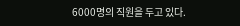6000명의 직원을 두고 있다.